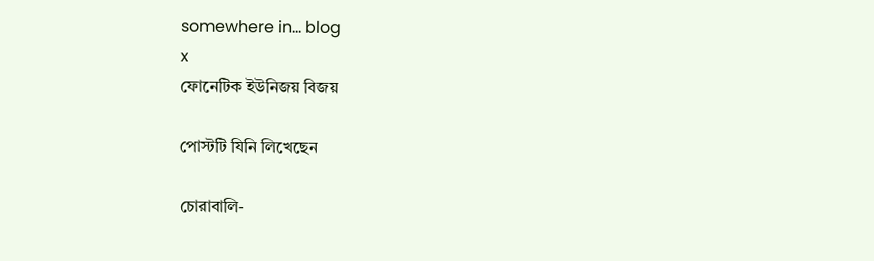somewhere in... blog
x
ফোনেটিক ইউনিজয় বিজয়

পোস্টটি যিনি লিখেছেন

চোরাবালি-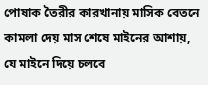পোষাক তৈরীর কারখানায় মাসিক বেতনে কামলা দেয় মাস শেষে মাইনের আশায়, যে মাইনে দিয়ে চলবে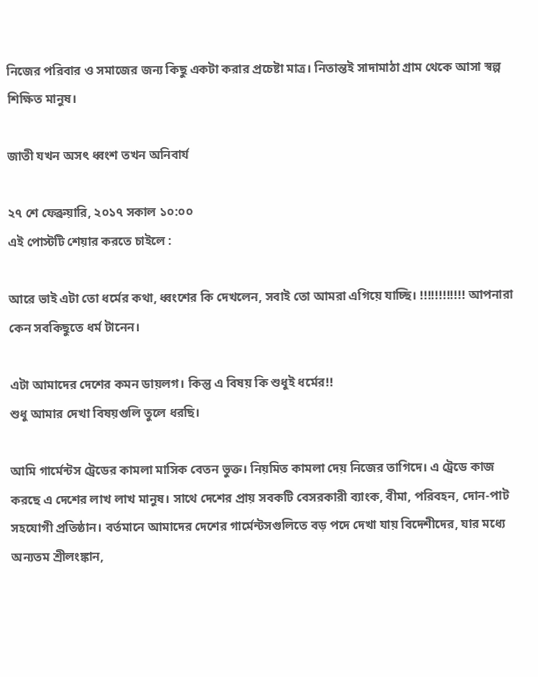নিজের পরিবার ও সমাজের জন্য কিছু একটা করার প্রচেষ্টা মাত্র। নিতান্তই সাদামাঠা গ্রাম থেকে আসা স্বল্প শিক্ষিত মানুষ।

জাতী যখন অসৎ ধ্বংশ তখন অনিবার্য

২৭ শে ফেব্রুয়ারি, ২০১৭ সকাল ১০:০০
এই পোস্টটি শেয়ার করতে চাইলে :

আরে ভাই এটা তো ধর্মের কথা, ধ্বংশের কি দেখলেন, সবাই তো আমরা এগিয়ে যাচ্ছি। !!!!!!!!!!!! আপনারা কেন সবকিছুতে ধর্ম টানেন।

এটা আমাদের দেশের কমন ডায়লগ। কিন্তু এ বিষয় কি শুধুই ধর্মের!!
শুধু আমার দেখা বিষয়গুলি তুলে ধরছি।

আমি গার্মেন্টস ট্রেডের কামলা মাসিক বেতন ভুক্ত। নিয়মিত কামলা দেয় নিজের তাগিদে। এ ট্রেডে কাজ করছে এ দেশের লাখ লাখ মানুষ। সাথে দেশের প্রায় সবকটি বেসরকারী ব্যাংক, বীমা, পরিবহন, দোন-পাট সহযোগী প্রতিষ্ঠান। বর্তমানে আমাদের দেশের গার্মেন্টসগুলিতে বড় পদে দেখা যায় বিদেশীদের, যার মধ্যে অন্যতম শ্রীলংঙ্কান,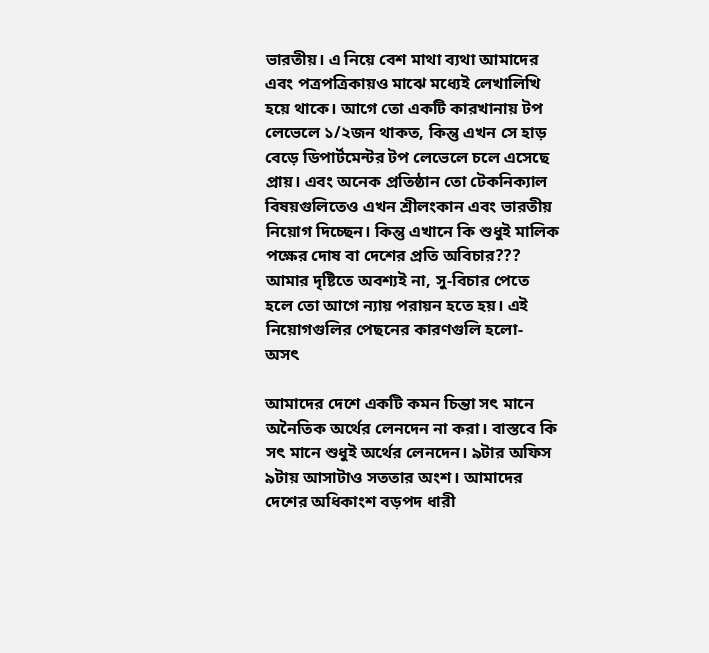ভারতীয়। এ নিয়ে বেশ মাথা ব্যথা আমাদের এবং পত্রপত্রিকায়ও মাঝে মধ্যেই লেখালিখি হয়ে থাকে। আগে তো একটি কারখানায় টপ লেভেলে ১/২জন থাকত, কিন্তু এখন সে হাড় বেড়ে ডিপার্টমেন্টর টপ লেভেলে চলে এসেছে প্রায়। এবং অনেক প্রতিষ্ঠান তো টেকনিক্যাল বিষয়গুলিতেও এখন শ্রীলংকান এবং ভারতীয় নিয়োগ দিচ্ছেন। কিন্তু এখানে কি শুধুই মালিক পক্ষের দোষ বা দেশের প্রতি অবিচার??? আমার দৃষ্টিতে অবশ্যই না, সু-বিচার পেতে হলে তো আগে ন্যায় পরায়ন হতে হয়। এই নিয়োগগুলির পেছনের কারণগুলি হলো- অসৎ

আমাদের দেশে একটি কমন চিন্তা সৎ মানে অনৈতিক অর্থের লেনদেন না করা। বাস্তবে কি সৎ মানে শুধুই অর্থের লেনদেন। ৯টার অফিস ৯টায় আসাটাও সততার অংশ। আমাদের দেশের অধিকাংশ বড়পদ ধারী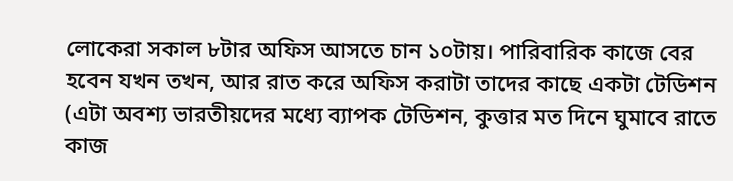লোকেরা সকাল ৮টার অফিস আসতে চান ১০টায়। পারিবারিক কাজে বের হবেন যখন তখন, আর রাত করে অফিস করাটা তাদের কাছে একটা টেডিশন (এটা অবশ্য ভারতীয়দের মধ্যে ব্যাপক টেডিশন, কুত্তার মত দিনে ঘুমাবে রাতে কাজ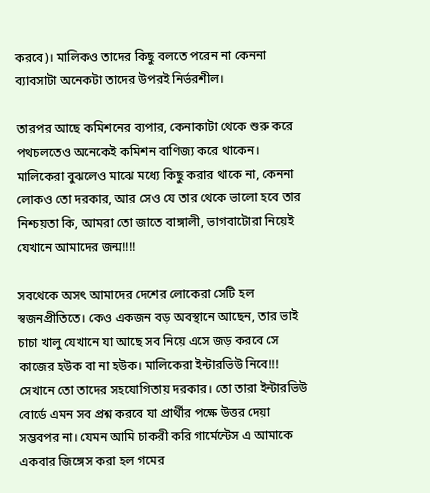করবে)। মালিকও তাদের কিছু বলতে পরেন না কেননা ব্যাবসাটা অনেকটা তাদের উপরই নির্ভরশীল।

তারপর আছে কমিশনের ব্যপার, কেনাকাটা থেকে শুরু করে পথচলতেও অনেকেই কমিশন বাণিজ্য করে থাকেন। মালিকেরা বুঝলেও মাঝে মধ্যে কিছু করার থাকে না, কেননা লোকও তো দরকার, আর সেও যে তার থেকে ভালো হবে তার নিশ্চয়তা কি, আমরা তো জাতে বাঙ্গালী, ভাগবাটোরা নিয়েই যেখানে আমাদের জন্ম!!!!

সবথেকে অসৎ আমাদের দেশের লোকেরা সেটি হল স্বজনপ্রীতিতে। কেও একজন বড় অবস্থানে আছেন, তার ভাই চাচা খালু যেখানে যা আছে সব নিয়ে এসে জড় করবে সে কাজের হউক বা না হউক। মালিকেরা ইন্টারভিউ নিবে!!! সেখানে তো তাদের সহযোগিতায় দরকার। তো তারা ইন্টারভিউ বোর্ডে এমন সব প্রশ্ন করবে যা প্রার্থীর পক্ষে উত্তর দেয়া সম্ভবপর না। যেমন আমি চাকরী করি গার্মেন্টেস এ আমাকে একবার জিঙ্গেস করা হল গমের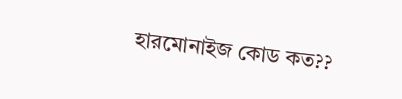হারমোনাইজ কোড কত??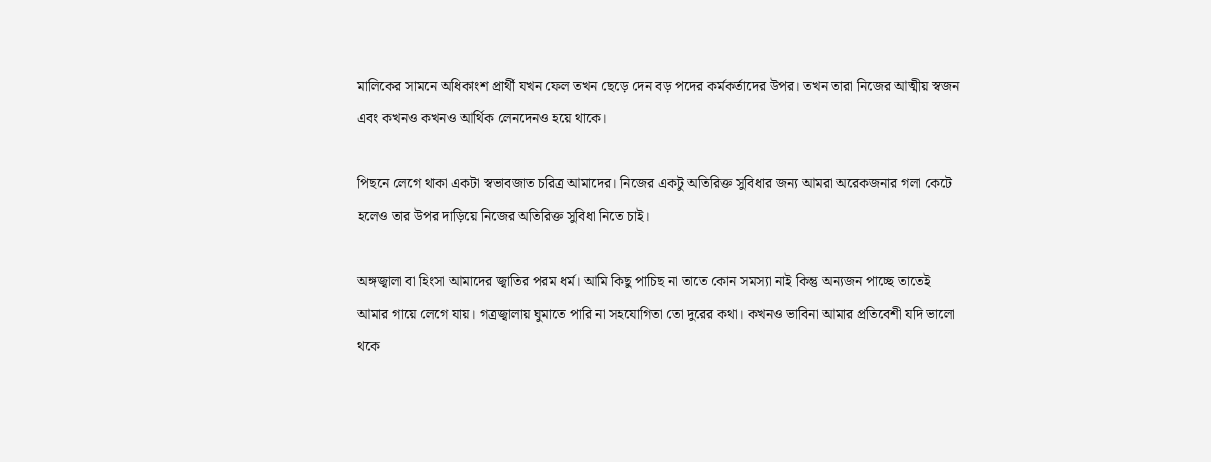মালিকের সামনে অধিকাংশ প্রার্থী যখন ফেল তখন ছেড়ে দেন বড় পদের কর্মকর্তাদের উপর। তখন তারা নিজের আত্মীয় স্বজন এবং কখনও কখনও আর্থিক লেনদেনও হয়ে থাকে।

পিছনে লেগে থাকা একটা স্বভাবজাত চরিত্র আমাদের। নিজের একটু অতিরিক্ত সুবিধার জন্য আমরা অরেকজনার গলা কেটে হলেও তার উপর দাড়িয়ে নিজের অতিরিক্ত সুবিধা নিতে চাই।

অঙ্গজ্বালা বা হিংসা আমাদের জ্বাতির পরম ধর্ম। আমি কিছু পাচিছ না তাতে কোন সমস্যা নাই কিন্তু অন্যজন পাচ্ছে তাতেই আমার গায়ে লেগে যায়। গত্রজ্বালায় ঘুমাতে পারি না সহযোগিতা তো দুরের কথা। কখনও ভাবিনা আমার প্রতিবেশী যদি ভালো থকে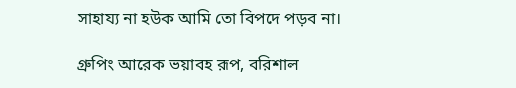সাহায্য না হউক আমি তো বিপদে পড়ব না।

গ্রুপিং আরেক ভয়াবহ রূপ, বরিশাল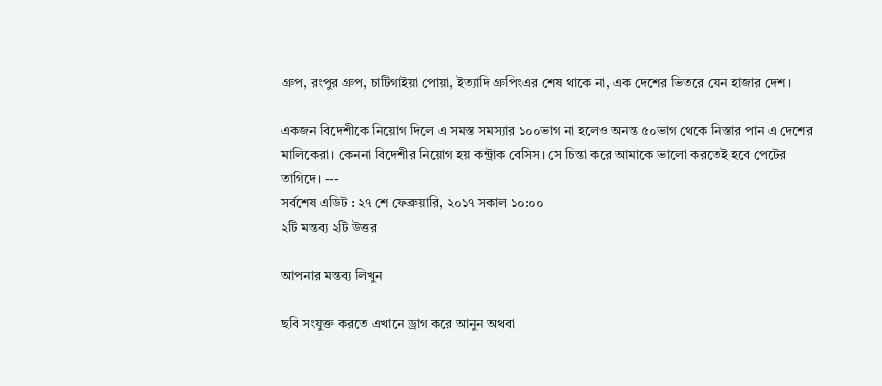গ্রুপ, রংপুর গ্রুপ, চাটিগাইয়া পোয়া, ইত্যাদি গ্রুপিংএর শেষ থাকে না, এক দেশের ভিতরে যেন হাজার দেশ।

একজন বিদেশীকে নিয়োগ দিলে এ সমস্ত সমস্যার ১০০ভাগ না হলেও অনন্ত ৫০ভাগ থেকে নিস্তার পান এ দেশের মালিকেরা। কেননা বিদেশীর নিয়োগ হয় কন্ট্রাক বেসিস। সে চিন্তা করে আমাকে ভালো করতেই হবে পেটের তাগিদে। ---
সর্বশেষ এডিট : ২৭ শে ফেব্রুয়ারি, ২০১৭ সকাল ১০:০০
২টি মন্তব্য ২টি উত্তর

আপনার মন্তব্য লিখুন

ছবি সংযুক্ত করতে এখানে ড্রাগ করে আনুন অথবা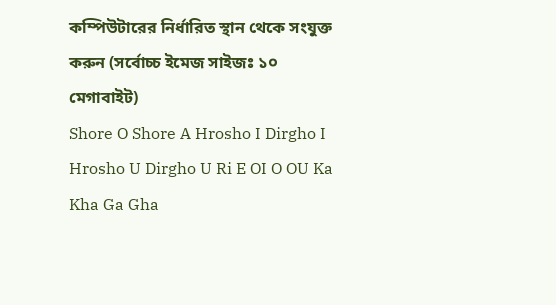কম্পিউটারের নির্ধারিত স্থান থেকে সংযুক্ত করুন (সর্বোচ্চ ইমেজ সাইজঃ ১০ মেগাবাইট)
Shore O Shore A Hrosho I Dirgho I Hrosho U Dirgho U Ri E OI O OU Ka Kha Ga Gha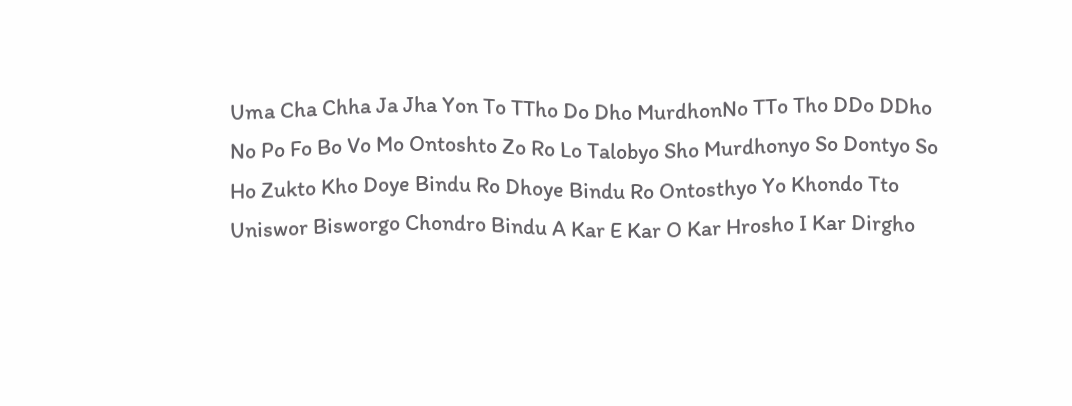Uma Cha Chha Ja Jha Yon To TTho Do Dho MurdhonNo TTo Tho DDo DDho No Po Fo Bo Vo Mo Ontoshto Zo Ro Lo Talobyo Sho Murdhonyo So Dontyo So Ho Zukto Kho Doye Bindu Ro Dhoye Bindu Ro Ontosthyo Yo Khondo Tto Uniswor Bisworgo Chondro Bindu A Kar E Kar O Kar Hrosho I Kar Dirgho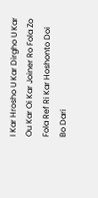I Kar Hrosho U Kar Dirgho U Kar Ou Kar Oi Kar Joiner Ro Fola Zo Fola Ref Ri Kar Hoshonto Doi Bo Dari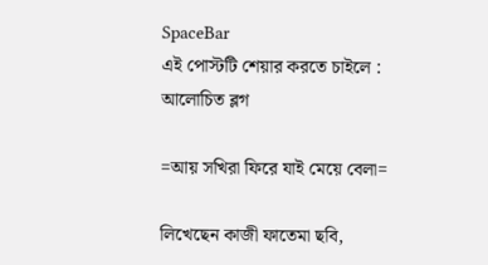SpaceBar
এই পোস্টটি শেয়ার করতে চাইলে :
আলোচিত ব্লগ

=আয় সখিরা ফিরে যাই মেয়ে বেলা=

লিখেছেন কাজী ফাতেমা ছবি,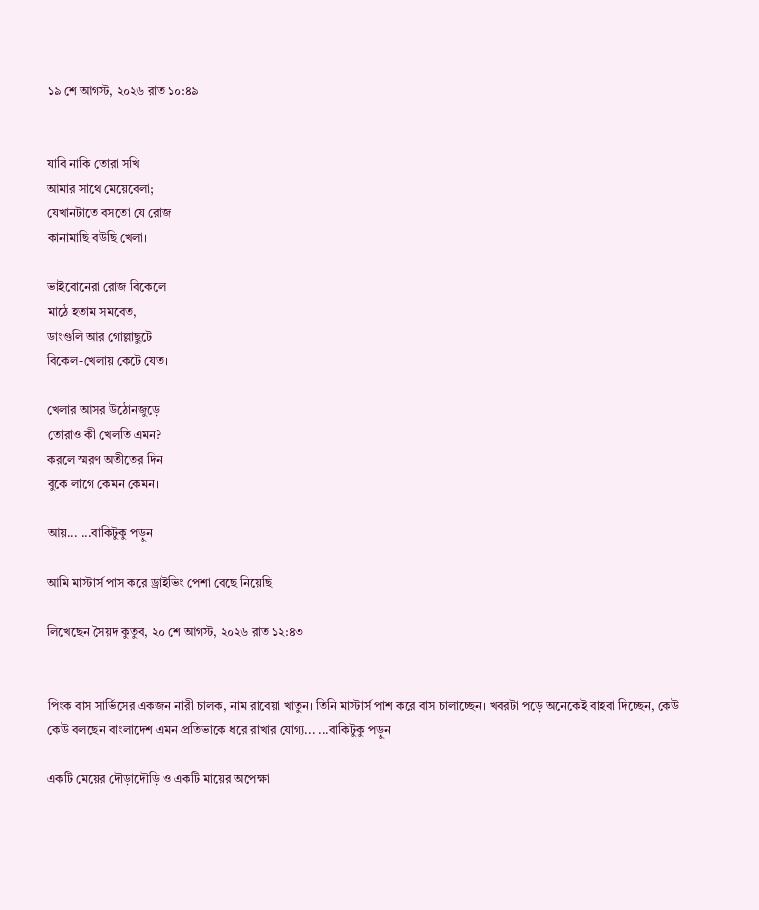১৯ শে আগস্ট, ২০২৬ রাত ১০:৪৯


যাবি নাকি তোরা সখি
আমার সাথে মেয়েবেলা;
যেখানটাতে বসতো যে রোজ
কানামাছি বউছি খেলা।

ভাইবোনেরা রোজ বিকেলে
মাঠে হতাম সমবেত,
ডাংগুলি আর গোল্লাছুটে
বিকেল-খেলায় কেটে যেত।

খেলার আসর উঠোনজুড়ে
তোরাও কী খেলতি এমন?
করলে স্মরণ অতীতের দিন
বুকে লাগে কেমন কেমন।

আয়... ...বাকিটুকু পড়ুন

আমি মাস্টার্স পাস করে ড্রাইভিং পেশা বেছে নিয়েছি

লিখেছেন সৈয়দ কুতুব, ২০ শে আগস্ট, ২০২৬ রাত ১২:৪৩


পিংক বাস সার্ভিসের একজন নারী চালক, নাম রাবেয়া খাতুন। তিনি মাস্টার্স পাশ করে বাস চালাচ্ছেন। খবরটা পড়ে অনেকেই বাহবা দিচ্ছেন, কেউ কেউ বলছেন বাংলাদেশ এমন প্রতিভাকে ধরে রাখার যোগ্য... ...বাকিটুকু পড়ুন

একটি মেয়ের দৌড়াদৌড়ি ও একটি মায়ের অপেক্ষা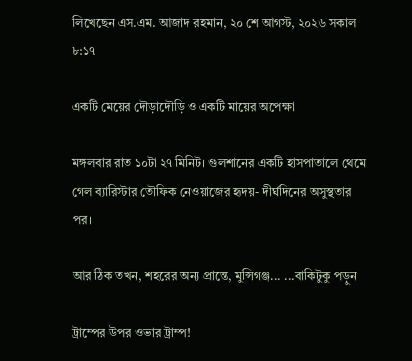লিখেছেন এস.এম. আজাদ রহমান, ২০ শে আগস্ট, ২০২৬ সকাল ৮:১৭

একটি মেয়ের দৌড়াদৌড়ি ও একটি মায়ের অপেক্ষা

মঙ্গলবার রাত ১০টা ২৭ মিনিট। গুলশানের একটি হাসপাতালে থেমে গেল ব্যারিস্টার তৌফিক নেওয়াজের হৃদয়- দীর্ঘদিনের অসুস্থতার পর।

আর ঠিক তখন, শহরের অন্য প্রান্তে, মুন্সিগঞ্জ... ...বাকিটুকু পড়ুন

ট্রাম্পের উপর ওভার ট্রাম্প!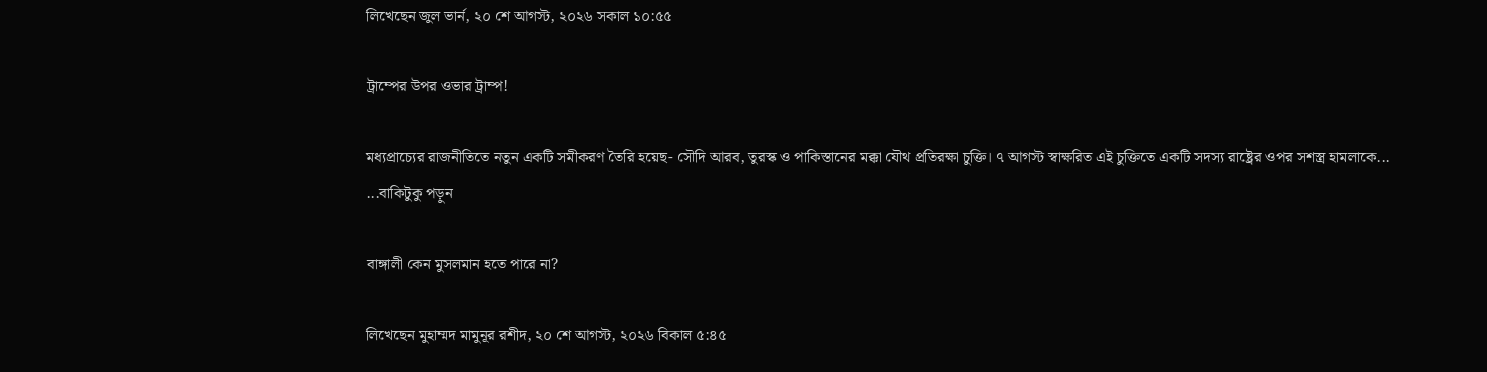লিখেছেন জুল ভার্ন, ২০ শে আগস্ট, ২০২৬ সকাল ১০:৫৫

ট্রাম্পের উপর ওভার ট্রাম্প!

মধ্যপ্রাচ্যের রাজনীতিতে নতুন একটি সমীকরণ তৈরি হয়েছ- সৌদি আরব, তুরস্ক ও পাকিস্তানের মক্কা যৌথ প্রতিরক্ষা চুক্তি। ৭ আগস্ট স্বাক্ষরিত এই চুক্তিতে একটি সদস্য রাষ্ট্রের ওপর সশস্ত্র হামলাকে... ...বাকিটুকু পড়ুন

বাঙ্গালী কেন মুসলমান হতে পারে না?

লিখেছেন মুহাম্মদ মামুনূর রশীদ, ২০ শে আগস্ট, ২০২৬ বিকাল ৫:৪৫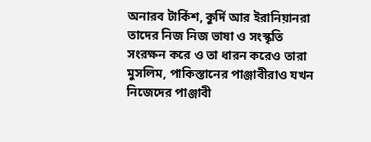অনারব টার্কিশ, কুর্দি আর ইরানিয়ানরা তাদের নিজ নিজ ভাষা ও সংস্কৃতি সংরক্ষন করে ও তা ধারন করেও তারা মুসলিম, পাকিস্তানের পাঞ্জাবীরাও যখন নিজেদের পাঞ্জাবী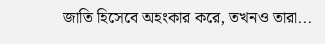জাতি হিসেবে অহংকার করে, তখনও তারা...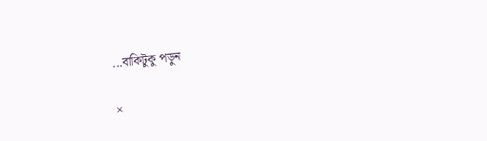...বাকিটুকু পড়ুন

×